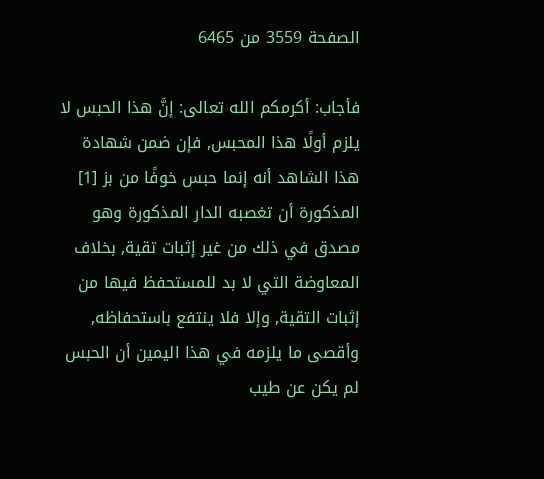الصفحة 3559 من 6465

فأجاب: أكرمكم الله تعالى: إنَّ هذا الحبس لا يلزم أولًا هذا المحبس, فإن ضمن شهادة هذا الشاهد أنه إنما حبس خوفًا من بز [1] المذكورة أن تغصبه الدار المذكورة وهو مصدق في ذلك من غير إثبات تقية, بخلاف المعاوضة التي لا بد للمستحفظ فيها من إثبات التقية, وإلا فلا ينتفع باستحفاظه, وأقصى ما يلزمه في هذا اليمين أن الحبس لم يكن عن طيب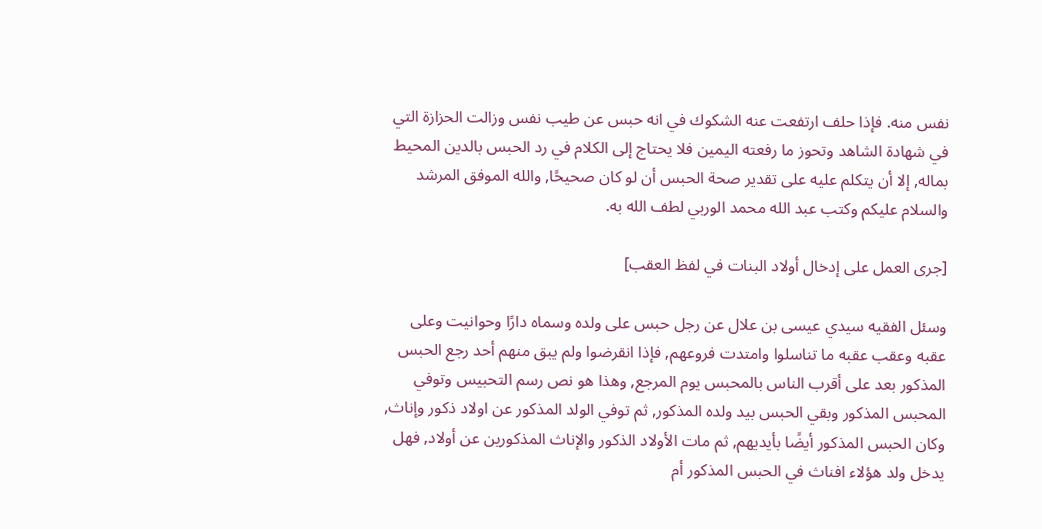نفس منه. فإذا حلف ارتفعت عنه الشكوك في انه حبس عن طيب نفس وزالت الحزازة التي في شهادة الشاهد وتحوز ما رفعته اليمين فلا يحتاج إلى الكلام في رد الحبس بالدين المحيط بماله, إلا أن يتكلم عليه على تقدير صحة الحبس أن لو كان صحيحًا, والله الموفق المرشد والسلام عليكم وكتب عبد الله محمد الوربي لطف الله به.

[جرى العمل على إدخال أولاد البنات في لفظ العقب]

وسئل الفقيه سيدي عيسى بن علال عن رجل حبس على ولده وسماه دارًا وحوانيت وعلى عقبه وعقب عقبه ما تناسلوا وامتدت فروعهم, فإذا انقرضوا ولم يبق منهم أحد رجع الحبس المذكور بعد على أقرب الناس بالمحبس يوم المرجع, وهذا هو نص رسم التحبيس وتوفي المحبس المذكور وبقي الحبس بيد ولده المذكور, ثم توفي الولد المذكور عن اولاد ذكور وإناث, وكان الحبس المذكور أيضًا بأيديهم, ثم مات الأولاد الذكور والإناث المذكورين عن أولاد, فهل يدخل ولد هؤلاء افناث في الحبس المذكور أم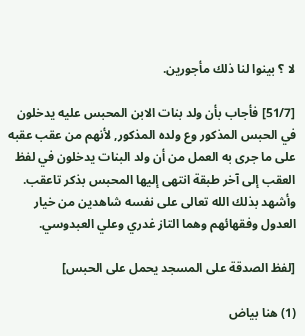لا ؟ بينوا لنا ذلك مأجورين.

[51/7] فأجاب بأن ولد بنات الابن المحبس عليه يدخلون في الحبس المذكور وع ولده المذكور, لأنهم من عقب عقبه على ما جرى به العمل من أن ولد البنات يدخلون في لفظ العقب إلى آخر طبقة انتهى إليها المحبس بذكر تاعقب. وأشهد بذلك الله تعالى على نفسه شاهدين من خيار العدول وفقهائهم وهما التاز غدري وعلي العبدوسي.

[لفظ الصدقة على المسجد يحمل على الحبس]

(1) هنا بياض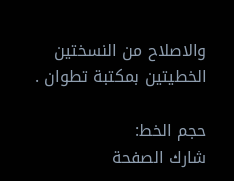والاصلاح من النسختين الخطيتين بمكتبة تطوان .

حجم الخط:
شارك الصفحة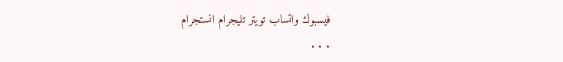فيسبوك واتساب تويتر تليجرام انستجرام
. . .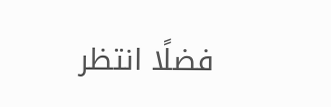فضلًا انتظر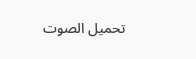تحميل الصوت